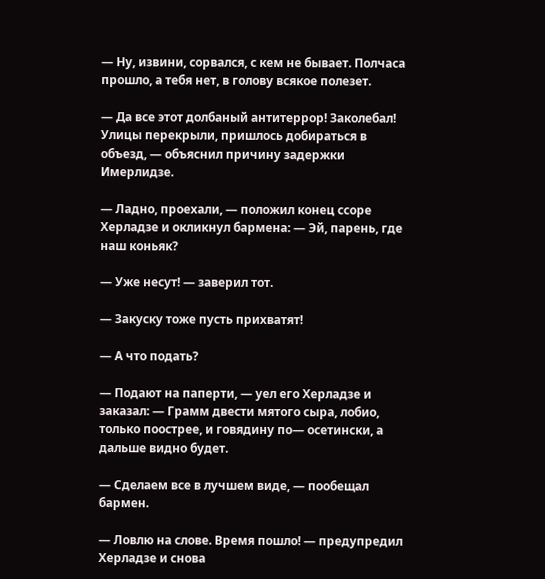— Ну, извини, сорвался, с кем не бывает. Полчаса прошло, а тебя нет, в голову всякое полезет.

— Да все этот долбаный антитеррор! Заколебал! Улицы перекрыли, пришлось добираться в объезд, — объяснил причину задержки Имерлидзе.

— Ладно, проехали, — положил конец ссоре Херладзе и окликнул бармена: — Эй, парень, где наш коньяк?

— Уже несут! — заверил тот.

— Закуску тоже пусть прихватят!

— А что подать?

— Подают на паперти, — уел его Херладзе и заказал: — Грамм двести мятого сыра, лобио, только поострее, и говядину по— осетински, а дальше видно будет.

— Сделаем все в лучшем виде, — пообещал бармен.

— Ловлю на слове. Время пошло! — предупредил Херладзе и снова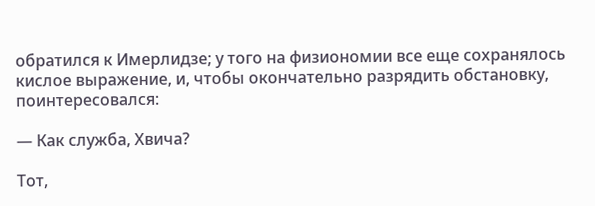обратился к Имерлидзе; у того на физиономии все еще сохранялось кислое выражение, и, чтобы окончательно разрядить обстановку, поинтересовался:

— Как служба, Хвича?

Тот,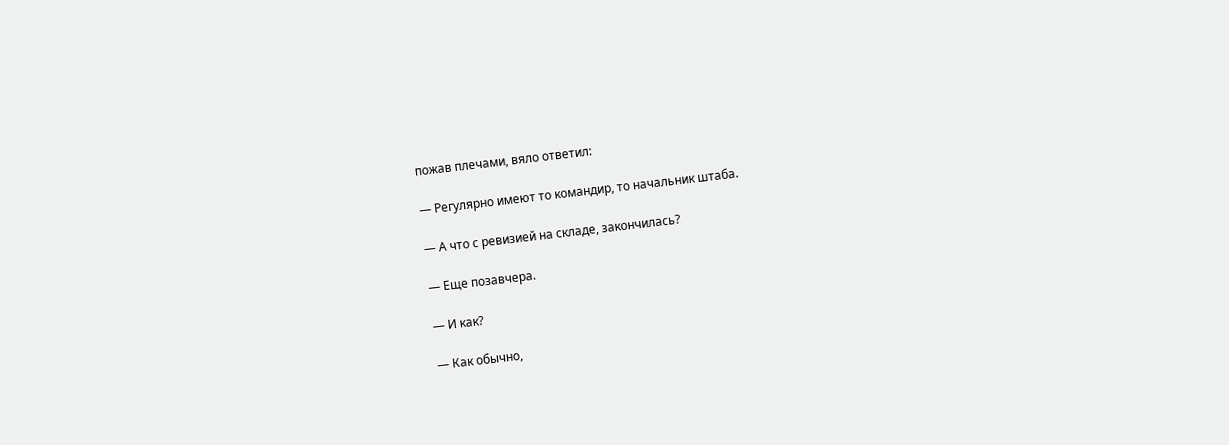пожав плечами, вяло ответил:

— Регулярно имеют то командир, то начальник штаба.

— А что с ревизией на складе, закончилась?

— Еще позавчера.

— И как?

— Как обычно,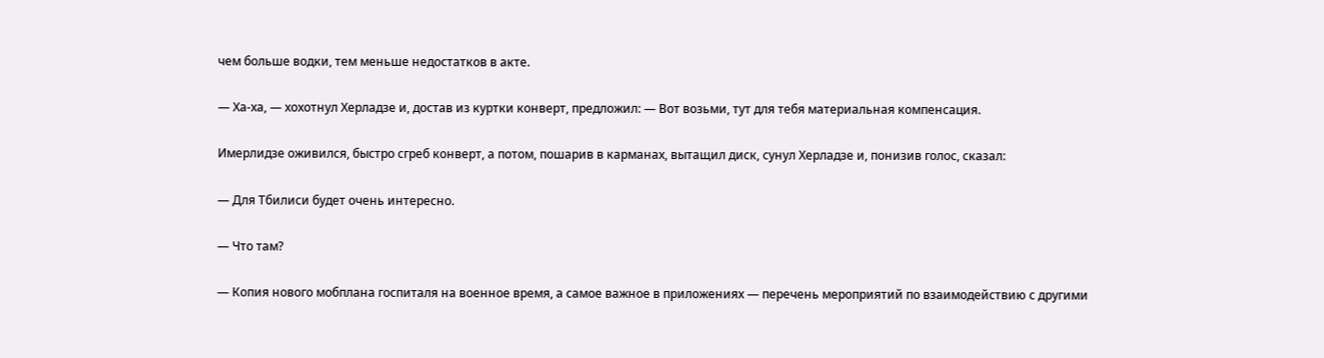чем больше водки, тем меньше недостатков в акте.

— Ха-ха, — хохотнул Херладзе и, достав из куртки конверт, предложил: — Вот возьми, тут для тебя материальная компенсация.

Имерлидзе оживился, быстро сгреб конверт, а потом, пошарив в карманах, вытащил диск, сунул Херладзе и, понизив голос, сказал:

— Для Тбилиси будет очень интересно.

— Что там?

— Копия нового мобплана госпиталя на военное время, а самое важное в приложениях — перечень мероприятий по взаимодействию с другими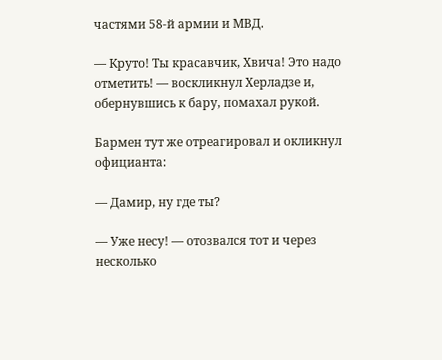частями 58-й армии и МВД.

— Круто! Ты красавчик, Хвича! Это надо отметить! — воскликнул Херладзе и, обернувшись к бару, помахал рукой.

Бармен тут же отреагировал и окликнул официанта:

— Дамир, ну где ты?

— Уже несу! — отозвался тот и через несколько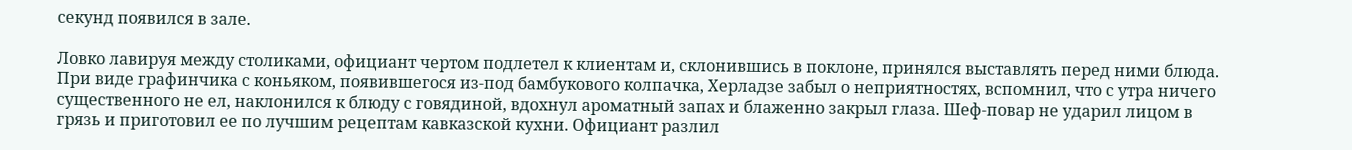секунд появился в зале.

Ловко лавируя между столиками, официант чертом подлетел к клиентам и, склонившись в поклоне, принялся выставлять перед ними блюда. При виде графинчика с коньяком, появившегося из-под бамбукового колпачка, Херладзе забыл о неприятностях, вспомнил, что с утра ничего существенного не ел, наклонился к блюду с говядиной, вдохнул ароматный запах и блаженно закрыл глаза. Шеф-повар не ударил лицом в грязь и приготовил ее по лучшим рецептам кавказской кухни. Официант разлил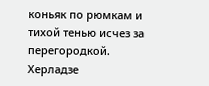коньяк по рюмкам и тихой тенью исчез за перегородкой. Херладзе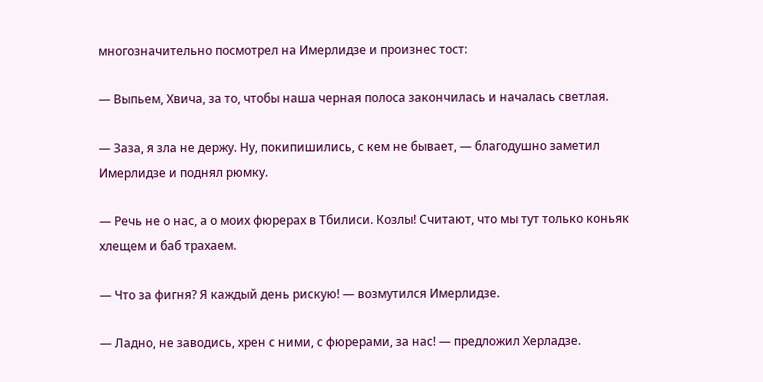многозначительно посмотрел на Имерлидзе и произнес тост:

— Выпьем, Хвича, за то, чтобы наша черная полоса закончилась и началась светлая.

— Заза, я зла не держу. Ну, покипишились, с кем не бывает, — благодушно заметил Имерлидзе и поднял рюмку.

— Речь не о нас, а о моих фюрерах в Тбилиси. Козлы! Считают, что мы тут только коньяк хлещем и баб трахаем.

— Что за фигня? Я каждый день рискую! — возмутился Имерлидзе.

— Ладно, не заводись, хрен с ними, с фюрерами, за нас! — предложил Херладзе.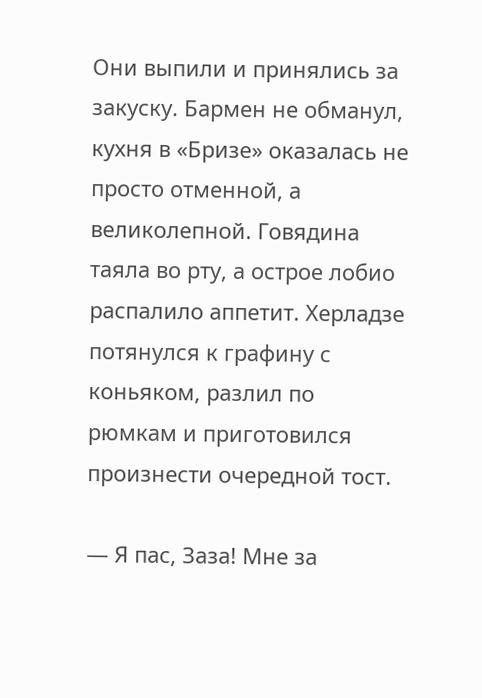Они выпили и принялись за закуску. Бармен не обманул, кухня в «Бризе» оказалась не просто отменной, а великолепной. Говядина таяла во рту, а острое лобио распалило аппетит. Херладзе потянулся к графину с коньяком, разлил по рюмкам и приготовился произнести очередной тост.

— Я пас, Заза! Мне за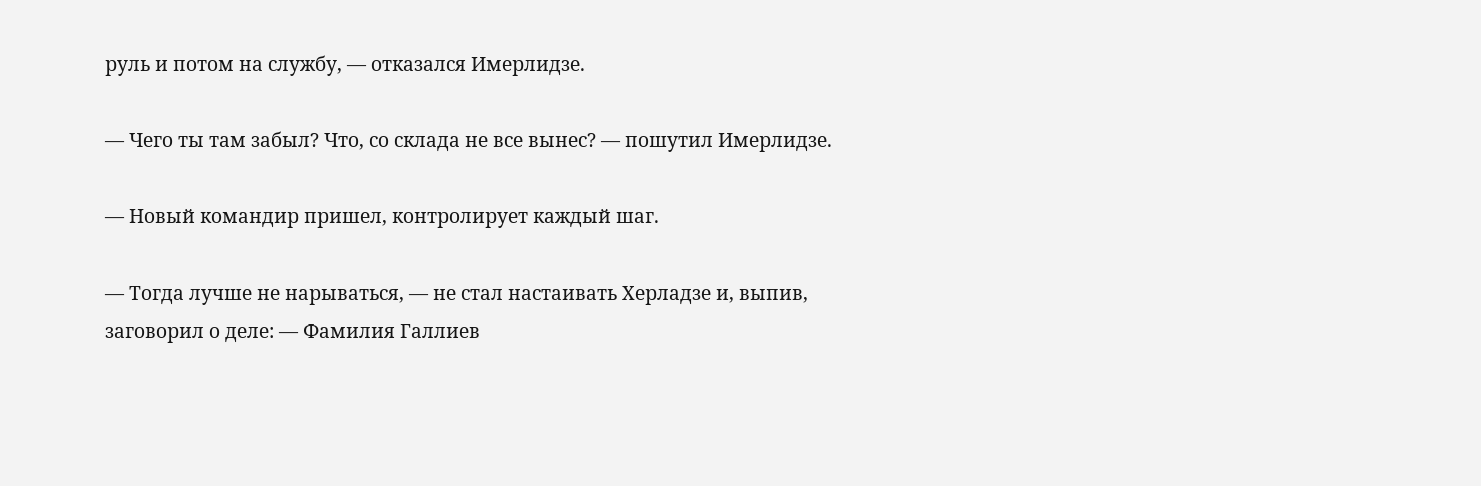руль и потом на службу, — отказался Имерлидзе.

— Чего ты там забыл? Что, со склада не все вынес? — пошутил Имерлидзе.

— Новый командир пришел, контролирует каждый шаг.

— Тогда лучше не нарываться, — не стал настаивать Херладзе и, выпив, заговорил о деле: — Фамилия Галлиев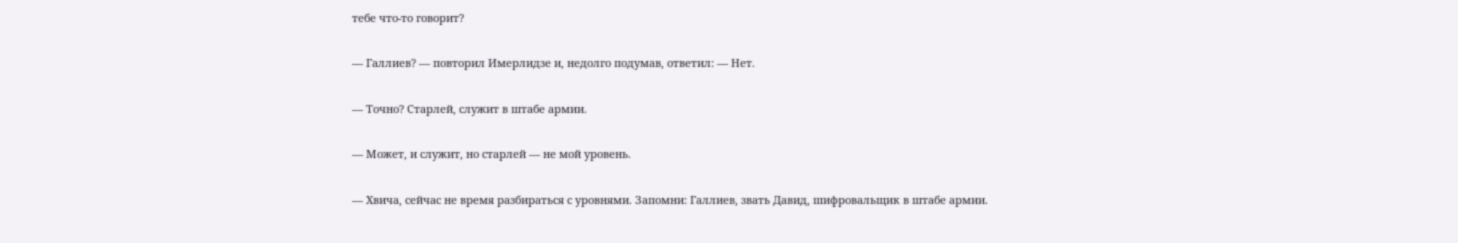тебе что-то говорит?

— Галлиев? — повторил Имерлидзе и, недолго подумав, ответил: — Нет.

— Точно? Старлей, служит в штабе армии.

— Может, и служит, но старлей — не мой уровень.

— Хвича, сейчас не время разбираться с уровнями. Запомни: Галлиев, звать Давид, шифровальщик в штабе армии.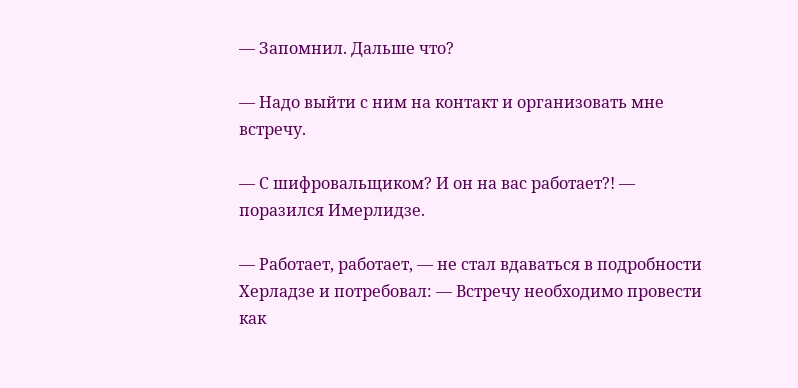— Запомнил. Дальше что?

— Надо выйти с ним на контакт и организовать мне встречу.

— С шифровальщиком? И он на вас работает?! — поразился Имерлидзе.

— Работает, работает, — не стал вдаваться в подробности Херладзе и потребовал: — Встречу необходимо провести как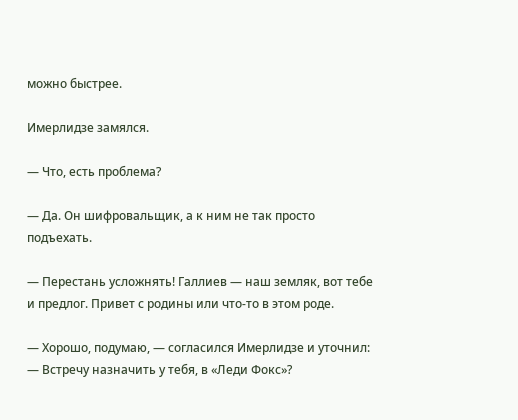можно быстрее.

Имерлидзе замялся.

— Что, есть проблема?

— Да. Он шифровальщик, а к ним не так просто подъехать.

— Перестань усложнять! Галлиев — наш земляк, вот тебе и предлог. Привет с родины или что-то в этом роде.

— Хорошо, подумаю, — согласился Имерлидзе и уточнил: — Встречу назначить у тебя, в «Леди Фокс»?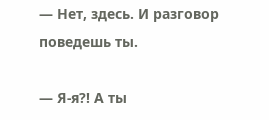— Нет, здесь. И разговор поведешь ты.

— Я-я?! А ты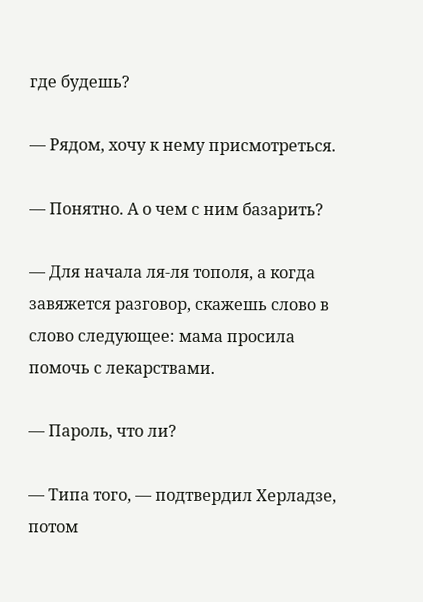где будешь?

— Рядом, хочу к нему присмотреться.

— Понятно. А о чем с ним базарить?

— Для начала ля-ля тополя, а когда завяжется разговор, скажешь слово в слово следующее: мама просила помочь с лекарствами.

— Пароль, что ли?

— Типа того, — подтвердил Херладзе, потом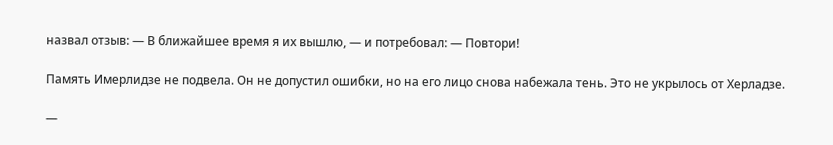назвал отзыв: — В ближайшее время я их вышлю, — и потребовал: — Повтори!

Память Имерлидзе не подвела. Он не допустил ошибки, но на его лицо снова набежала тень. Это не укрылось от Херладзе.

—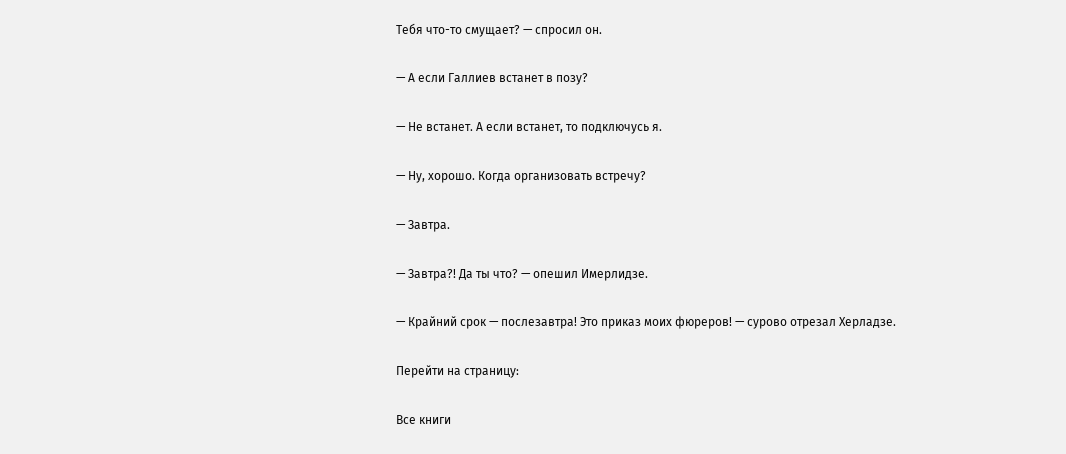Тебя что-то смущает? — спросил он.

— А если Галлиев встанет в позу?

— Не встанет. А если встанет, то подключусь я.

— Ну, хорошо. Когда организовать встречу?

— Завтра.

— Завтра?! Да ты что? — опешил Имерлидзе.

— Крайний срок — послезавтра! Это приказ моих фюреров! — сурово отрезал Херладзе.

Перейти на страницу:

Все книги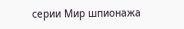серии Мир шпионажа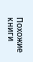Похожие книги